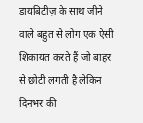डायबिटीज़ के साथ जीने वाले बहुत से लोग एक ऐसी शिकायत करते हैं जो बाहर से छोटी लगती है लेकिन दिनभर की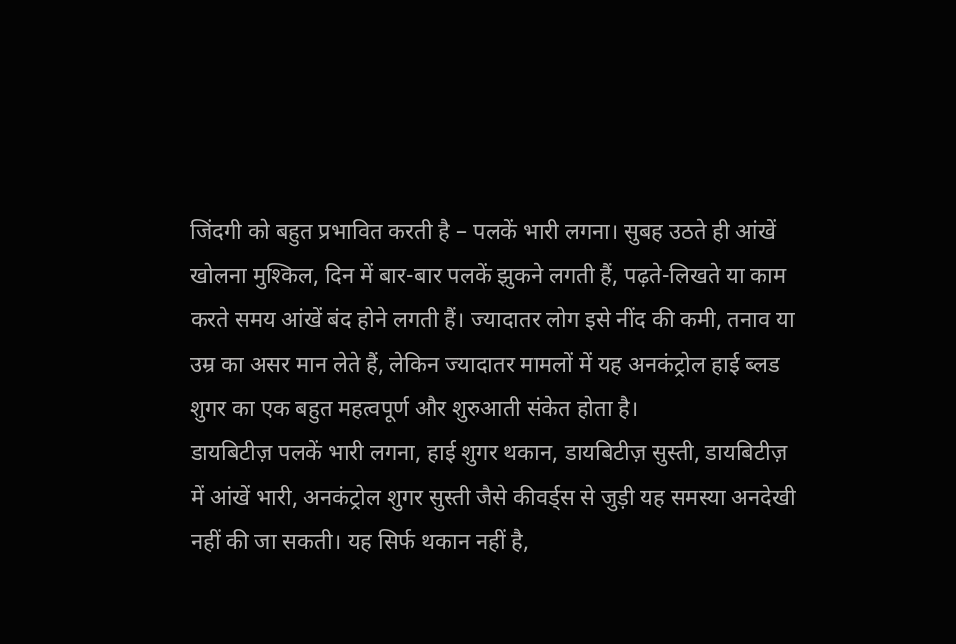जिंदगी को बहुत प्रभावित करती है – पलकें भारी लगना। सुबह उठते ही आंखें खोलना मुश्किल, दिन में बार-बार पलकें झुकने लगती हैं, पढ़ते-लिखते या काम करते समय आंखें बंद होने लगती हैं। ज्यादातर लोग इसे नींद की कमी, तनाव या उम्र का असर मान लेते हैं, लेकिन ज्यादातर मामलों में यह अनकंट्रोल हाई ब्लड शुगर का एक बहुत महत्वपूर्ण और शुरुआती संकेत होता है।
डायबिटीज़ पलकें भारी लगना, हाई शुगर थकान, डायबिटीज़ सुस्ती, डायबिटीज़ में आंखें भारी, अनकंट्रोल शुगर सुस्ती जैसे कीवर्ड्स से जुड़ी यह समस्या अनदेखी नहीं की जा सकती। यह सिर्फ थकान नहीं है,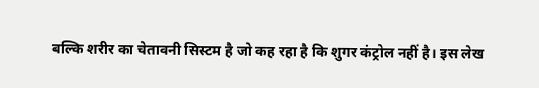बल्कि शरीर का चेतावनी सिस्टम है जो कह रहा है कि शुगर कंट्रोल नहीं है। इस लेख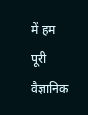में हम पूरी वैज्ञानिक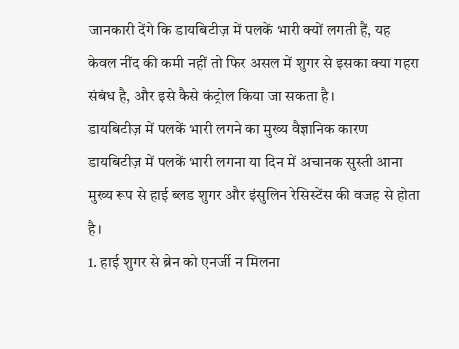जानकारी देंगे कि डायबिटीज़ में पलकें भारी क्यों लगती हैं, यह केवल नींद की कमी नहीं तो फिर असल में शुगर से इसका क्या गहरा संबंध है, और इसे कैसे कंट्रोल किया जा सकता है।
डायबिटीज़ में पलकें भारी लगने का मुख्य वैज्ञानिक कारण
डायबिटीज़ में पलकें भारी लगना या दिन में अचानक सुस्ती आना मुख्य रूप से हाई ब्लड शुगर और इंसुलिन रेसिस्टेंस की वजह से होता है।
1. हाई शुगर से ब्रेन को एनर्जी न मिलना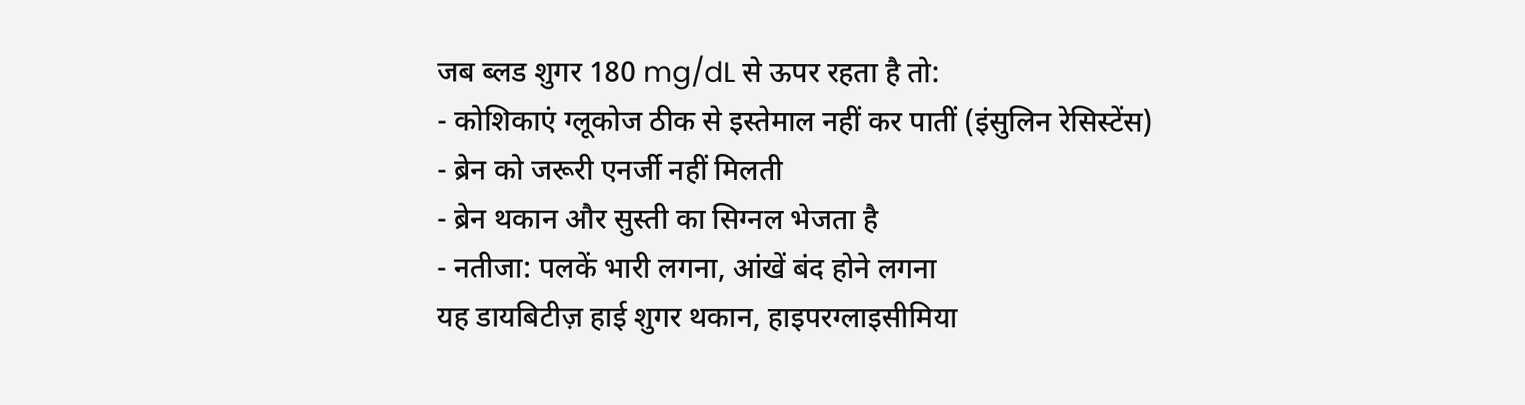जब ब्लड शुगर 180 mg/dL से ऊपर रहता है तो:
- कोशिकाएं ग्लूकोज ठीक से इस्तेमाल नहीं कर पातीं (इंसुलिन रेसिस्टेंस)
- ब्रेन को जरूरी एनर्जी नहीं मिलती
- ब्रेन थकान और सुस्ती का सिग्नल भेजता है
- नतीजा: पलकें भारी लगना, आंखें बंद होने लगना
यह डायबिटीज़ हाई शुगर थकान, हाइपरग्लाइसीमिया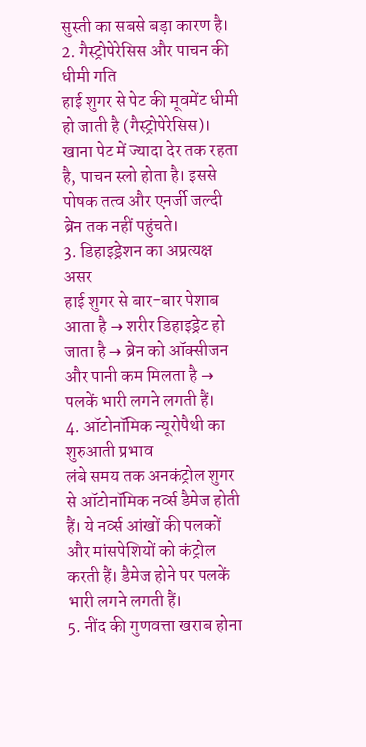सुस्ती का सबसे बड़ा कारण है।
2. गैस्ट्रोपेरेसिस और पाचन की धीमी गति
हाई शुगर से पेट की मूवमेंट धीमी हो जाती है (गैस्ट्रोपेरेसिस)। खाना पेट में ज्यादा देर तक रहता है, पाचन स्लो होता है। इससे पोषक तत्व और एनर्जी जल्दी ब्रेन तक नहीं पहुंचते।
3. डिहाइड्रेशन का अप्रत्यक्ष असर
हाई शुगर से बार-बार पेशाब आता है → शरीर डिहाइड्रेट हो जाता है → ब्रेन को ऑक्सीजन और पानी कम मिलता है → पलकें भारी लगने लगती हैं।
4. ऑटोनॉमिक न्यूरोपैथी का शुरुआती प्रभाव
लंबे समय तक अनकंट्रोल शुगर से ऑटोनॉमिक नर्व्स डैमेज होती हैं। ये नर्व्स आंखों की पलकों और मांसपेशियों को कंट्रोल करती हैं। डैमेज होने पर पलकें भारी लगने लगती हैं।
5. नींद की गुणवत्ता खराब होना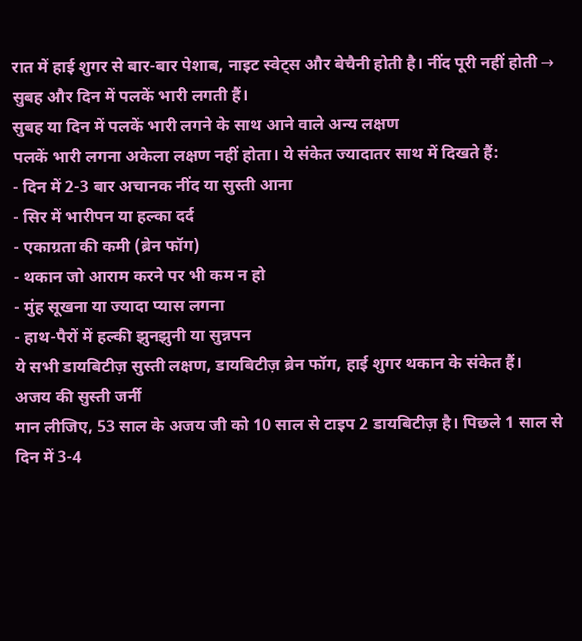रात में हाई शुगर से बार-बार पेशाब, नाइट स्वेट्स और बेचैनी होती है। नींद पूरी नहीं होती → सुबह और दिन में पलकें भारी लगती हैं।
सुबह या दिन में पलकें भारी लगने के साथ आने वाले अन्य लक्षण
पलकें भारी लगना अकेला लक्षण नहीं होता। ये संकेत ज्यादातर साथ में दिखते हैं:
- दिन में 2-3 बार अचानक नींद या सुस्ती आना
- सिर में भारीपन या हल्का दर्द
- एकाग्रता की कमी (ब्रेन फॉग)
- थकान जो आराम करने पर भी कम न हो
- मुंह सूखना या ज्यादा प्यास लगना
- हाथ-पैरों में हल्की झुनझुनी या सुन्नपन
ये सभी डायबिटीज़ सुस्ती लक्षण, डायबिटीज़ ब्रेन फॉग, हाई शुगर थकान के संकेत हैं।
अजय की सुस्ती जर्नी
मान लीजिए, 53 साल के अजय जी को 10 साल से टाइप 2 डायबिटीज़ है। पिछले 1 साल से दिन में 3-4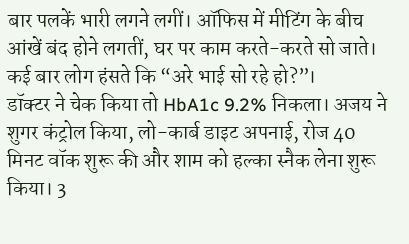बार पलकें भारी लगने लगीं। ऑफिस में मीटिंग के बीच आंखें बंद होने लगतीं, घर पर काम करते-करते सो जाते। कई बार लोग हंसते कि “अरे भाई सो रहे हो?”।
डॉक्टर ने चेक किया तो HbA1c 9.2% निकला। अजय ने शुगर कंट्रोल किया, लो-कार्ब डाइट अपनाई, रोज 40 मिनट वॉक शुरू की और शाम को हल्का स्नैक लेना शुरू किया। 3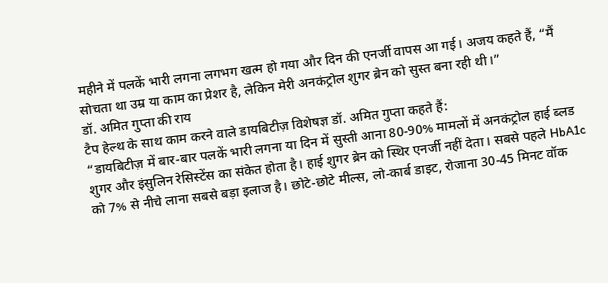महीने में पलकें भारी लगना लगभग खत्म हो गया और दिन की एनर्जी वापस आ गई। अजय कहते हैं, “मैं सोचता था उम्र या काम का प्रेशर है, लेकिन मेरी अनकंट्रोल शुगर ब्रेन को सुस्त बना रही थी।”
डॉ. अमित गुप्ता की राय
टैप हेल्थ के साथ काम करने वाले डायबिटीज़ विशेषज्ञ डॉ. अमित गुप्ता कहते हैं:
“डायबिटीज़ में बार-बार पलकें भारी लगना या दिन में सुस्ती आना 80-90% मामलों में अनकंट्रोल हाई ब्लड शुगर और इंसुलिन रेसिस्टेंस का संकेत होता है। हाई शुगर ब्रेन को स्थिर एनर्जी नहीं देता। सबसे पहले HbA1c को 7% से नीचे लाना सबसे बड़ा इलाज है। छोटे-छोटे मील्स, लो-कार्ब डाइट, रोजाना 30-45 मिनट वॉक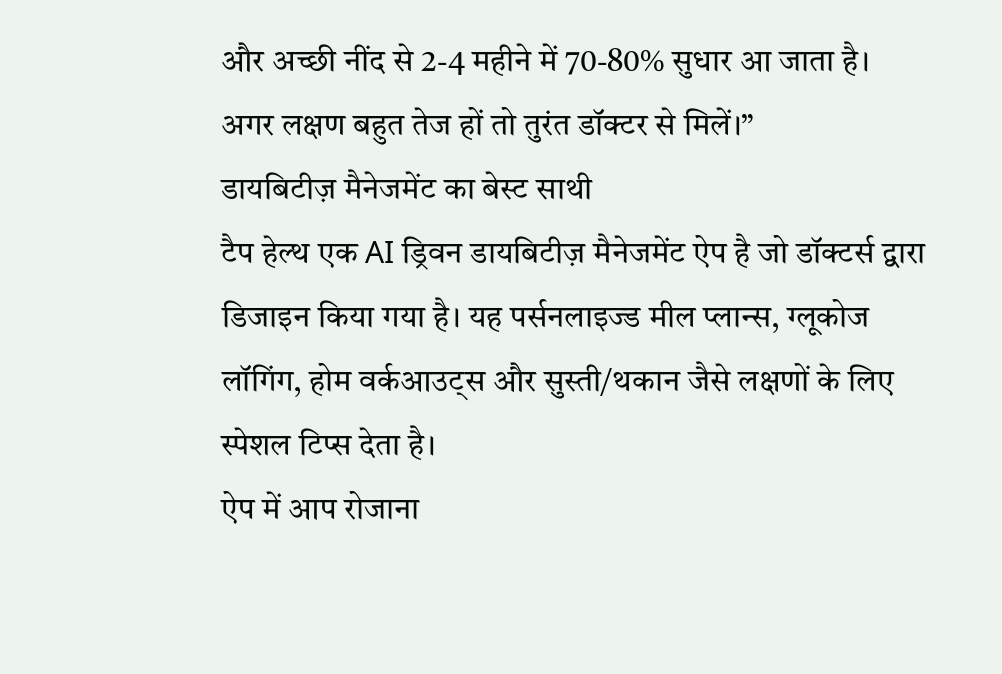और अच्छी नींद से 2-4 महीने में 70-80% सुधार आ जाता है। अगर लक्षण बहुत तेज हों तो तुरंत डॉक्टर से मिलें।”
डायबिटीज़ मैनेजमेंट का बेस्ट साथी
टैप हेल्थ एक AI ड्रिवन डायबिटीज़ मैनेजमेंट ऐप है जो डॉक्टर्स द्वारा डिजाइन किया गया है। यह पर्सनलाइज्ड मील प्लान्स, ग्लूकोज लॉगिंग, होम वर्कआउट्स और सुस्ती/थकान जैसे लक्षणों के लिए स्पेशल टिप्स देता है।
ऐप में आप रोजाना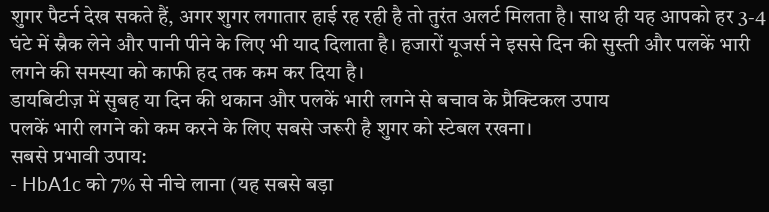शुगर पैटर्न देख सकते हैं, अगर शुगर लगातार हाई रह रही है तो तुरंत अलर्ट मिलता है। साथ ही यह आपको हर 3-4 घंटे में स्नैक लेने और पानी पीने के लिए भी याद दिलाता है। हजारों यूजर्स ने इससे दिन की सुस्ती और पलकें भारी लगने की समस्या को काफी हद तक कम कर दिया है।
डायबिटीज़ में सुबह या दिन की थकान और पलकें भारी लगने से बचाव के प्रैक्टिकल उपाय
पलकें भारी लगने को कम करने के लिए सबसे जरूरी है शुगर को स्टेबल रखना।
सबसे प्रभावी उपाय:
- HbA1c को 7% से नीचे लाना (यह सबसे बड़ा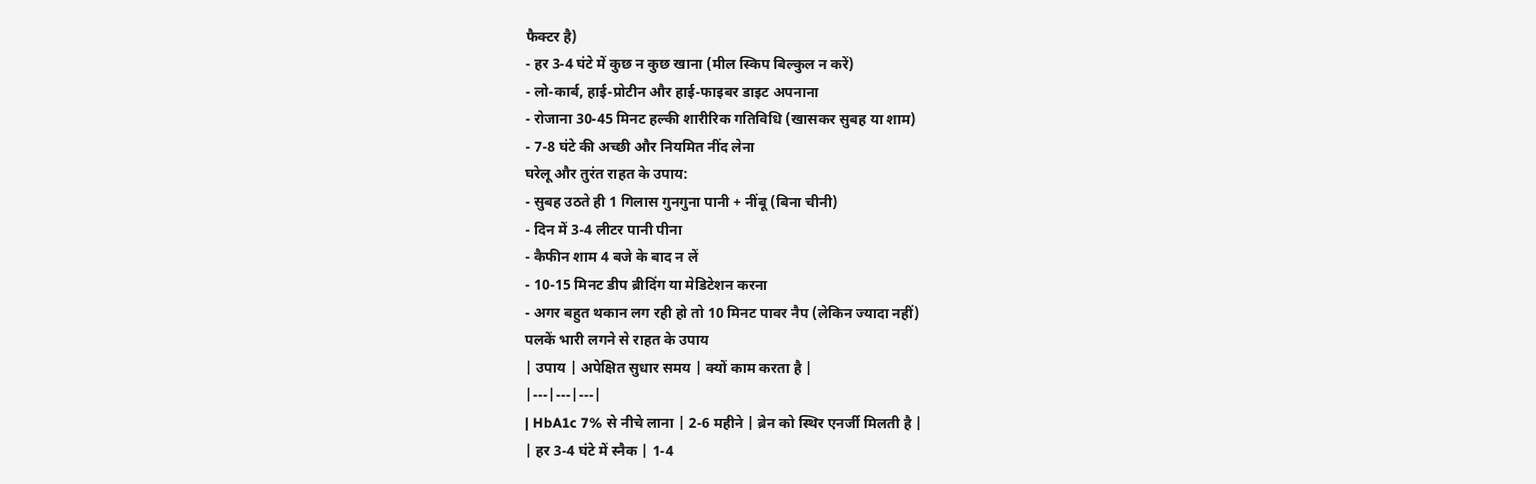फैक्टर है)
- हर 3-4 घंटे में कुछ न कुछ खाना (मील स्किप बिल्कुल न करें)
- लो-कार्ब, हाई-प्रोटीन और हाई-फाइबर डाइट अपनाना
- रोजाना 30-45 मिनट हल्की शारीरिक गतिविधि (खासकर सुबह या शाम)
- 7-8 घंटे की अच्छी और नियमित नींद लेना
घरेलू और तुरंत राहत के उपाय:
- सुबह उठते ही 1 गिलास गुनगुना पानी + नींबू (बिना चीनी)
- दिन में 3-4 लीटर पानी पीना
- कैफीन शाम 4 बजे के बाद न लें
- 10-15 मिनट डीप ब्रीदिंग या मेडिटेशन करना
- अगर बहुत थकान लग रही हो तो 10 मिनट पावर नैप (लेकिन ज्यादा नहीं)
पलकें भारी लगने से राहत के उपाय
| उपाय | अपेक्षित सुधार समय | क्यों काम करता है |
|---|---|---|
| HbA1c 7% से नीचे लाना | 2-6 महीने | ब्रेन को स्थिर एनर्जी मिलती है |
| हर 3-4 घंटे में स्नैक | 1-4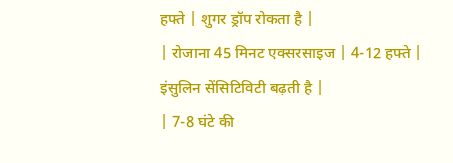हफ्ते | शुगर ड्रॉप रोकता है |
| रोजाना 45 मिनट एक्सरसाइज | 4-12 हफ्ते | इंसुलिन सेंसिटिविटी बढ़ती है |
| 7-8 घंटे की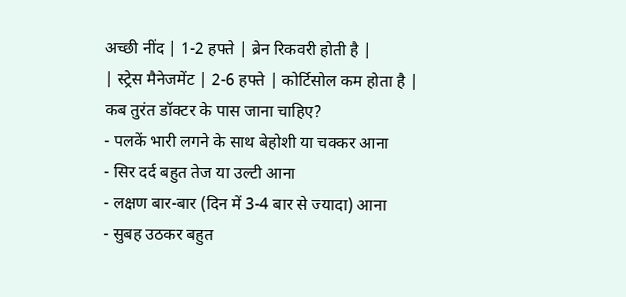अच्छी नींद | 1-2 हफ्ते | ब्रेन रिकवरी होती है |
| स्ट्रेस मैनेजमेंट | 2-6 हफ्ते | कोर्टिसोल कम होता है |
कब तुरंत डॉक्टर के पास जाना चाहिए?
- पलकें भारी लगने के साथ बेहोशी या चक्कर आना
- सिर दर्द बहुत तेज या उल्टी आना
- लक्षण बार-बार (दिन में 3-4 बार से ज्यादा) आना
- सुबह उठकर बहुत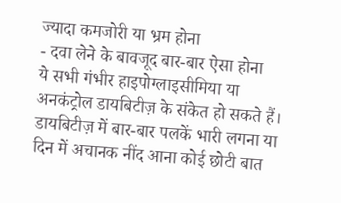ज्यादा कमजोरी या भ्रम होना
- दवा लेने के बावजूद बार-बार ऐसा होना
ये सभी गंभीर हाइपोग्लाइसीमिया या अनकंट्रोल डायबिटीज़ के संकेत हो सकते हैं।
डायबिटीज़ में बार-बार पलकें भारी लगना या दिन में अचानक नींद आना कोई छोटी बात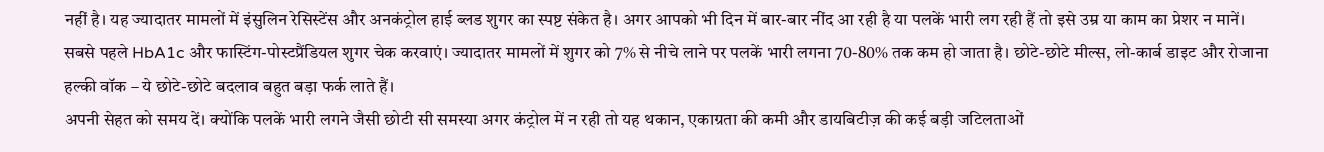नहीं है। यह ज्यादातर मामलों में इंसुलिन रेसिस्टेंस और अनकंट्रोल हाई ब्लड शुगर का स्पष्ट संकेत है। अगर आपको भी दिन में बार-बार नींद आ रही है या पलकें भारी लग रही हैं तो इसे उम्र या काम का प्रेशर न मानें।
सबसे पहले HbA1c और फास्टिंग-पोस्टप्रैंडियल शुगर चेक करवाएं। ज्यादातर मामलों में शुगर को 7% से नीचे लाने पर पलकें भारी लगना 70-80% तक कम हो जाता है। छोटे-छोटे मील्स, लो-कार्ब डाइट और रोजाना हल्की वॉक – ये छोटे-छोटे बदलाव बहुत बड़ा फर्क लाते हैं।
अपनी सेहत को समय दें। क्योंकि पलकें भारी लगने जैसी छोटी सी समस्या अगर कंट्रोल में न रही तो यह थकान, एकाग्रता की कमी और डायबिटीज़ की कई बड़ी जटिलताओं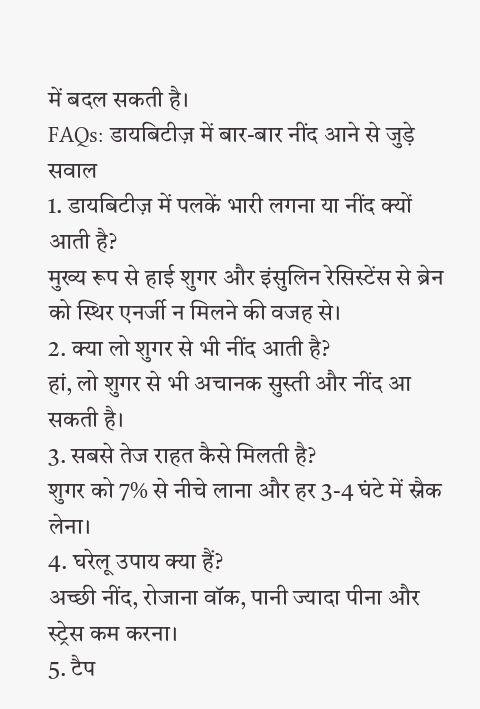में बदल सकती है।
FAQs: डायबिटीज़ में बार-बार नींद आने से जुड़े सवाल
1. डायबिटीज़ में पलकें भारी लगना या नींद क्यों आती है?
मुख्य रूप से हाई शुगर और इंसुलिन रेसिस्टेंस से ब्रेन को स्थिर एनर्जी न मिलने की वजह से।
2. क्या लो शुगर से भी नींद आती है?
हां, लो शुगर से भी अचानक सुस्ती और नींद आ सकती है।
3. सबसे तेज राहत कैसे मिलती है?
शुगर को 7% से नीचे लाना और हर 3-4 घंटे में स्नैक लेना।
4. घरेलू उपाय क्या हैं?
अच्छी नींद, रोजाना वॉक, पानी ज्यादा पीना और स्ट्रेस कम करना।
5. टैप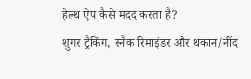हेल्थ ऐप कैसे मदद करता है?
शुगर ट्रैकिंग, स्नैक रिमाइंडर और थकान/नींद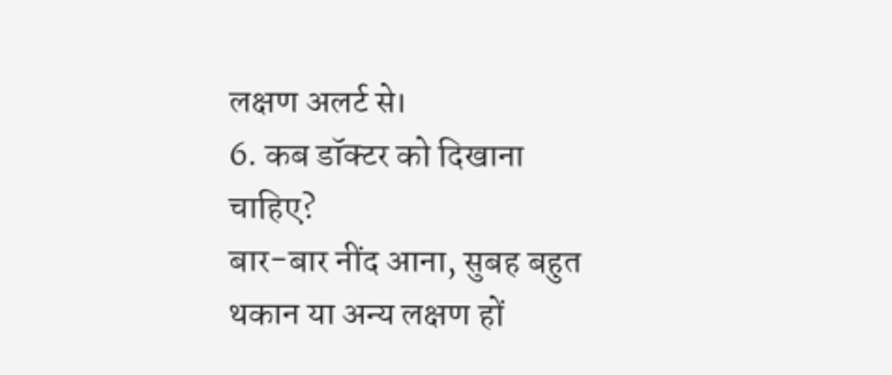लक्षण अलर्ट से।
6. कब डॉक्टर को दिखाना चाहिए?
बार-बार नींद आना, सुबह बहुत थकान या अन्य लक्षण हों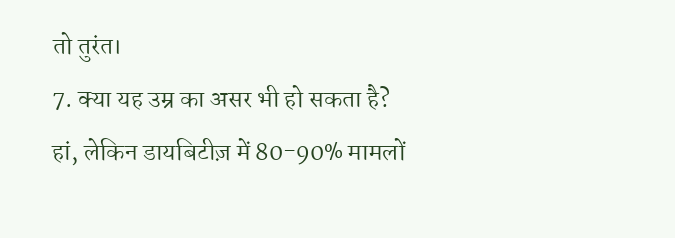तो तुरंत।
7. क्या यह उम्र का असर भी हो सकता है?
हां, लेकिन डायबिटीज़ में 80-90% मामलों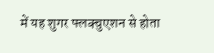में यह शुगर फ्लक्चुएशन से होता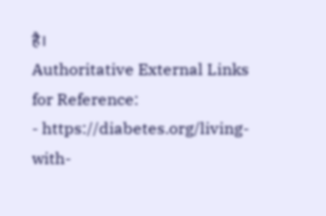है।
Authoritative External Links for Reference:
- https://diabetes.org/living-with-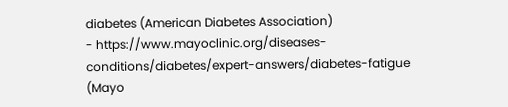diabetes (American Diabetes Association)
- https://www.mayoclinic.org/diseases-conditions/diabetes/expert-answers/diabetes-fatigue (Mayo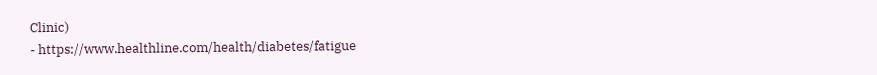Clinic)
- https://www.healthline.com/health/diabetes/fatigue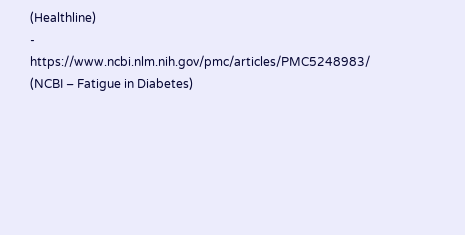(Healthline)
- https://www.ncbi.nlm.nih.gov/pmc/articles/PMC5248983/ (NCBI – Fatigue in Diabetes)